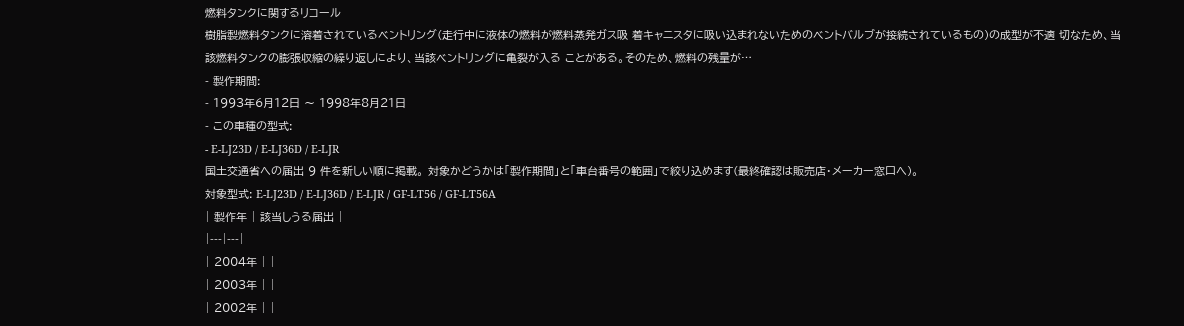燃料タンクに関するリコール
樹脂製燃料タンクに溶着されているベントリング(走行中に液体の燃料が燃料蒸発ガス吸 着キャニスタに吸い込まれないためのベントバルブが接続されているもの)の成型が不適 切なため、当該燃料タンクの膨張収縮の繰り返しにより、当該ベントリングに亀裂が入る ことがある。そのため、燃料の残量が…
- 製作期間:
- 1993年6月12日 〜 1998年8月21日
- この車種の型式:
- E-LJ23D / E-LJ36D / E-LJR
国土交通省への届出 9 件を新しい順に掲載。 対象かどうかは「製作期間」と「車台番号の範囲」で絞り込めます(最終確認は販売店・メーカー窓口へ)。
対象型式: E-LJ23D / E-LJ36D / E-LJR / GF-LT56 / GF-LT56A
| 製作年 | 該当しうる届出 |
|---|---|
| 2004年 | |
| 2003年 | |
| 2002年 | |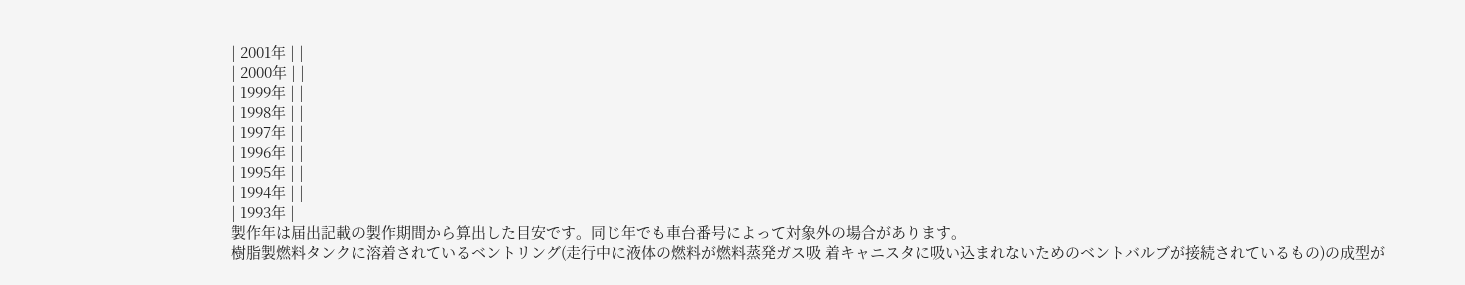| 2001年 | |
| 2000年 | |
| 1999年 | |
| 1998年 | |
| 1997年 | |
| 1996年 | |
| 1995年 | |
| 1994年 | |
| 1993年 |
製作年は届出記載の製作期間から算出した目安です。同じ年でも車台番号によって対象外の場合があります。
樹脂製燃料タンクに溶着されているベントリング(走行中に液体の燃料が燃料蒸発ガス吸 着キャニスタに吸い込まれないためのベントバルブが接続されているもの)の成型が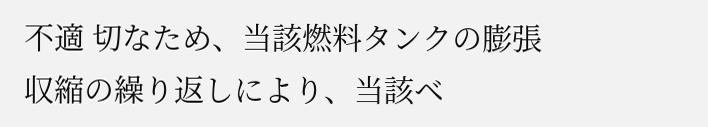不適 切なため、当該燃料タンクの膨張収縮の繰り返しにより、当該ベ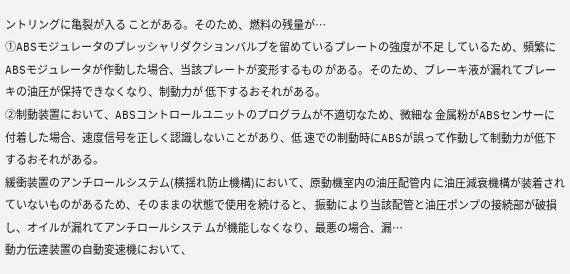ントリングに亀裂が入る ことがある。そのため、燃料の残量が…
①ABSモジュレータのプレッシャリダクションバルブを留めているプレートの強度が不足 しているため、頻繁にABSモジュレータが作動した場合、当該プレートが変形するもの がある。そのため、ブレーキ液が漏れてブレーキの油圧が保持できなくなり、制動力が 低下するおそれがある。
②制動装置において、ABSコントロールユニットのプログラムが不適切なため、微細な 金属粉がABSセンサーに付着した場合、速度信号を正しく認識しないことがあり、低 速での制動時にABSが誤って作動して制動力が低下するおそれがある。
緩衝装置のアンチロールシステム(横揺れ防止機構)において、原動機室内の油圧配管内 に油圧減衰機構が装着されていないものがあるため、そのままの状態で使用を続けると、 振動により当該配管と油圧ポンプの接続部が破損し、オイルが漏れてアンチロールシステ ムが機能しなくなり、最悪の場合、漏…
動力伝達装置の自動変速機において、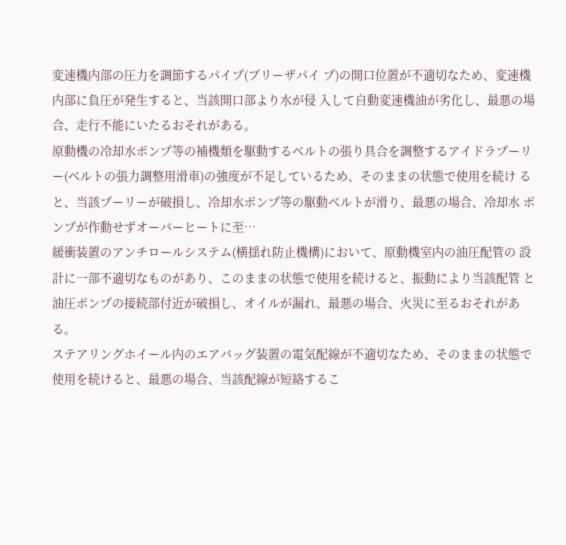変速機内部の圧力を調節するパイプ(ブリーザパイ プ)の開口位置が不適切なため、変速機内部に負圧が発生すると、当該開口部より水が侵 入して自動変速機油が劣化し、最悪の場合、走行不能にいたるおそれがある。
原動機の冷却水ポンプ等の補機類を駆動するベルトの張り具合を調整するアイドラプーリ ー(ベルトの張力調整用滑車)の強度が不足しているため、そのままの状態で使用を続け ると、当該プーリーが破損し、冷却水ポンプ等の駆動ベルトが滑り、最悪の場合、冷却水 ポンプが作動せずオーバーヒートに至…
緩衝装置のアンチロールシステム(横揺れ防止機構)において、原動機室内の油圧配管の 設計に一部不適切なものがあり、このままの状態で使用を続けると、振動により当該配管 と油圧ポンプの接続部付近が破損し、オイルが漏れ、最悪の場合、火災に至るおそれがあ る。
ステアリングホイール内のエアバッグ装置の電気配線が不適切なため、そのままの状態で 使用を続けると、最悪の場合、当該配線が短絡するこ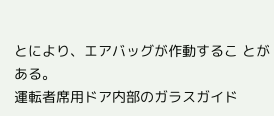とにより、エアバッグが作動するこ とがある。
運転者席用ドア内部のガラスガイド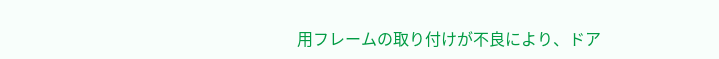用フレームの取り付けが不良により、ドア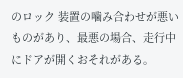のロック 装置の噛み合わせが悪いものがあり、最悪の場合、走行中にドアが開くおそれがある。